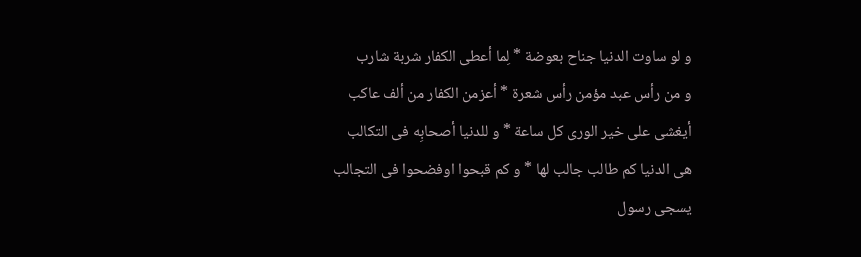و لو ساوت الدنيا جناح بعوضة * لِما أعطى الكفار شربة شارب
و من رأس عبد مؤمن رأس شعرة * أعزمن الكفار من ألف عاكب
أيغشى على خير الورى كل ساعة * و للدنيا أصحابِه فى التكالب
هى الدنيا كم طالب جالب لها * و كم قبحوا اوفضحوا فى التجالب
يسجى رسول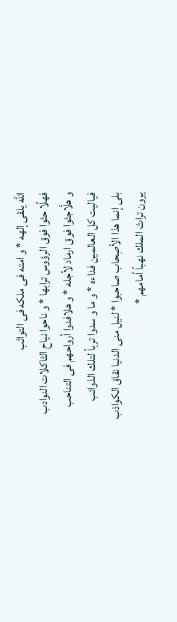اللَّه يلقى إلهه * و امته فى ملكه فى التواثب
فهلًا حثوا فوق الرؤوس ترابها * و ناحوا نياح الثاكلات النوادب
و هلَّاجثوا فوق ارماد لأجله * و هلافدوا أرواحهم فى التناحب
فياليت كل العالمين فداءه * و ما و سدوا ترباً لتلك الذوائب
بلى إنما هذا الأصِحاب صاحبوا * لنيل منى الدنيا نقاق الكواذب
يرون تراث الملك نهباً أمامهم *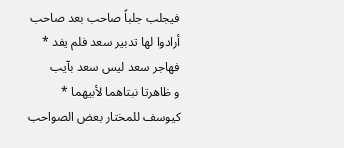فيجلب جلباً صاحب بعد صاحب
أرادوا لها تدبير سعد فلم يفد * فهاجر سعد ليس سعد بآيب
و ظاهرتا نبتاهما لأبيهما * كيوسف للمختار بعض الصواحب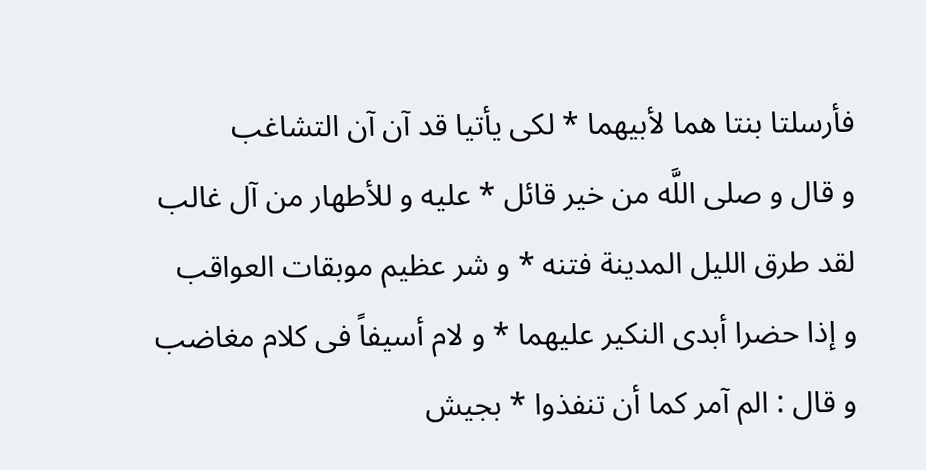فأرسلتا بنتا هما لأبيهما * لكى يأتيا قد آن آن التشاغب
و قال و صلى اللَّه من خير قائل * عليه و للأطهار من آل غالب
لقد طرق الليل المدينة فتنه * و شر عظيم موبقات العواقب
و إذا حضرا أبدى النكير عليهما * و لام أسيفاً فى كلام مغاضب
و قال : الم آمر كما أن تنفذوا * بجيش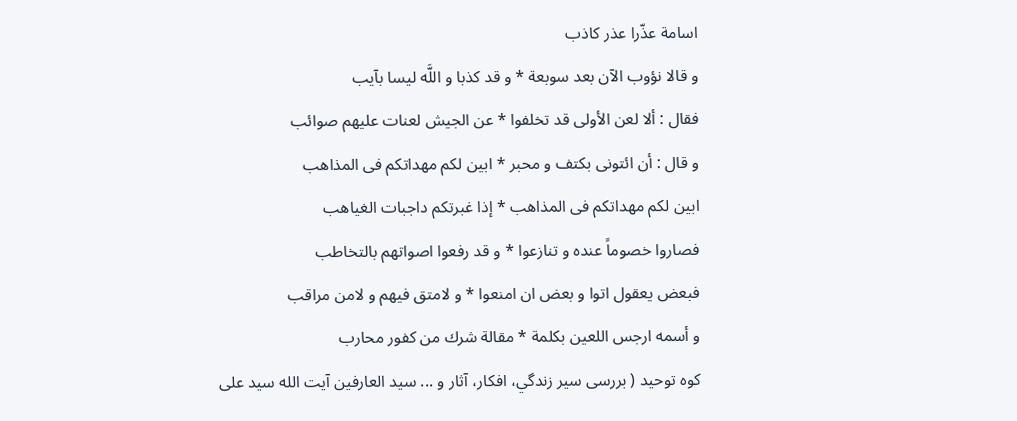اسامة عذّرا عذر كاذب
و قالا نؤوب الآن بعد سوبعة * و قد كذبا و اللَّه ليسا بآيب
فقال : ألا لعن الأولى قد تخلفوا * عن الجيش لعنات عليهم صوائب
و قال : أن ائتونى بكتف و محبر * ابين لكم مهداتكم فى المذاهب
ابين لكم مهداتكم فى المذاهب * إذا غبرتكم داجبات الغياهب
فصاروا خصوماً عنده و تنازعوا * و قد رفعوا اصواتهم بالتخاطب
فبعض يعقول اتوا و بعض ان امنعوا * و لامتق فيهم و لامن مراقب
و أسمه ارجس اللعين بكلمة * مقالة شرك من كفور محارب
كوه توحيد ( بررسى سير زندگي، افكار، آثار و ... سيد العارفين آيت الله سيد على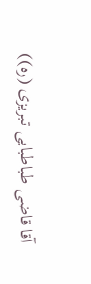آقا قاضى طباطبايى تبريزى (ره))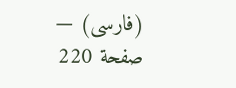(فارسى) — صفحة 220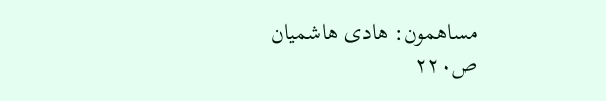مساهمون: هادى هاشميان
ص٢٢٠